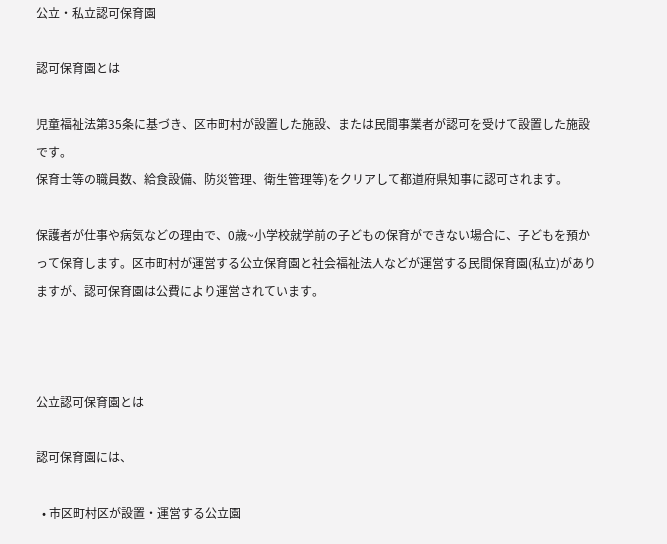公立・私立認可保育園

認可保育園とは

児童福祉法第35条に基づき、区市町村が設置した施設、または民間事業者が認可を受けて設置した施設です。
保育士等の職員数、給食設備、防災管理、衛生管理等)をクリアして都道府県知事に認可されます。

保護者が仕事や病気などの理由で、0歳~小学校就学前の子どもの保育ができない場合に、子どもを預かって保育します。区市町村が運営する公立保育園と社会福祉法人などが運営する民間保育園(私立)がありますが、認可保育園は公費により運営されています。



公立認可保育園とは

認可保育園には、

  • 市区町村区が設置・運営する公立園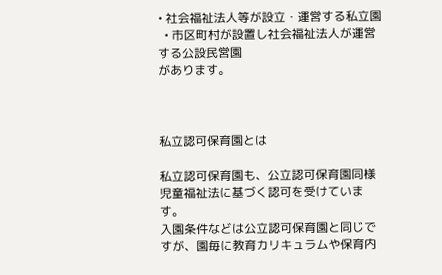• 社会福祉法人等が設立・運営する私立園
  • 市区町村が設置し社会福祉法人が運営する公設民営園
があります。



私立認可保育園とは

私立認可保育園も、公立認可保育園同様児童福祉法に基づく認可を受けています。
入園条件などは公立認可保育園と同じですが、園毎に教育カリキュラムや保育内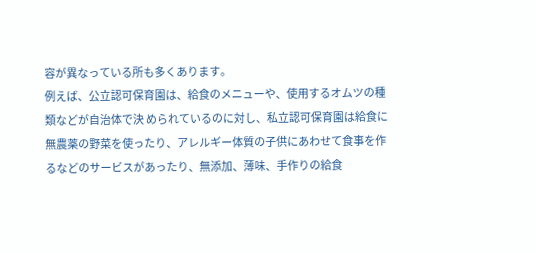容が異なっている所も多くあります。
例えば、公立認可保育園は、給食のメニューや、使用するオムツの種類などが自治体で決 められているのに対し、私立認可保育園は給食に無農薬の野菜を使ったり、アレルギー体質の子供にあわせて食事を作るなどのサービスがあったり、無添加、薄味、手作りの給食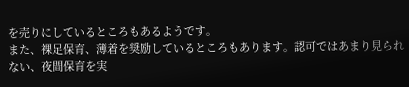を売りにしているところもあるようです。
また、裸足保育、薄着を奨励しているところもあります。認可ではあまり見られない、夜間保育を実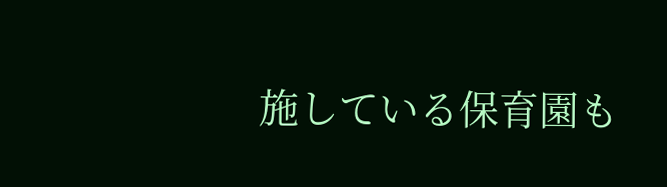施している保育園も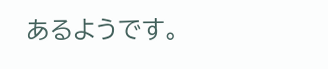あるようです。